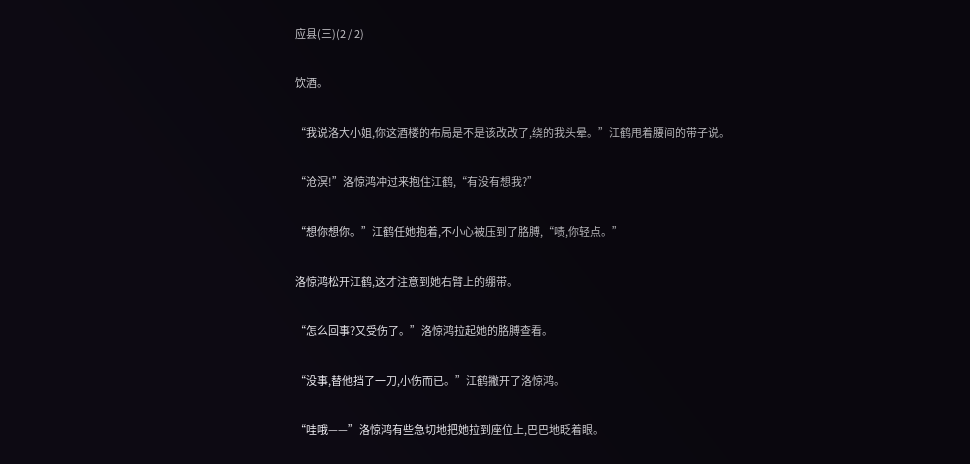应县(三)(2 / 2)

饮酒。

“我说洛大小姐,你这酒楼的布局是不是该改改了,绕的我头晕。”江鹤甩着腰间的带子说。

“沧溟!”洛惊鸿冲过来抱住江鹤,“有没有想我?”

“想你想你。”江鹤任她抱着,不小心被压到了胳膊,“啧,你轻点。”

洛惊鸿松开江鹤,这才注意到她右臂上的绷带。

“怎么回事?又受伤了。”洛惊鸿拉起她的胳膊查看。

“没事,替他挡了一刀,小伤而已。”江鹤撇开了洛惊鸿。

“哇哦——”洛惊鸿有些急切地把她拉到座位上,巴巴地眨着眼。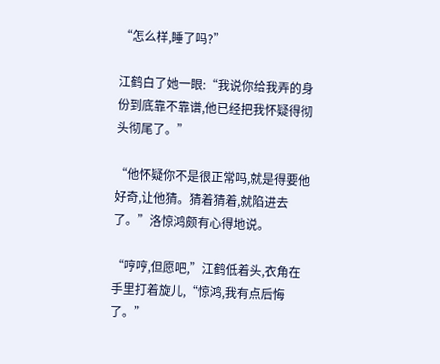“怎么样,睡了吗?”

江鹤白了她一眼:“我说你给我弄的身份到底靠不靠谱,他已经把我怀疑得彻头彻尾了。”

“他怀疑你不是很正常吗,就是得要他好奇,让他猜。猜着猜着,就陷进去了。”洛惊鸿颇有心得地说。

“哼哼,但愿吧,”江鹤低着头,衣角在手里打着旋儿,“惊鸿,我有点后悔了。”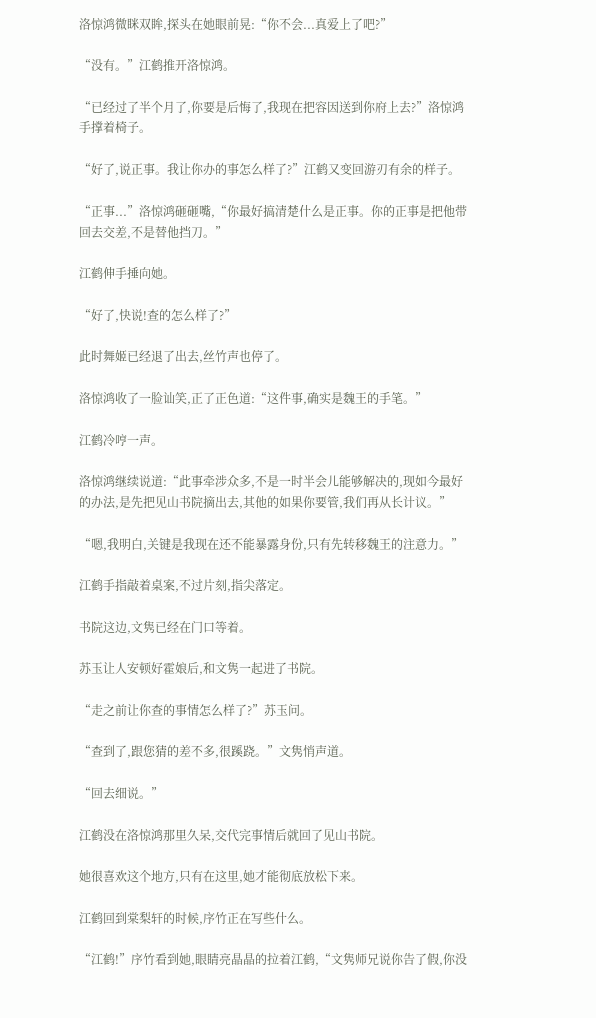洛惊鸿微眯双眸,探头在她眼前晃:“你不会...真爱上了吧?”

“没有。”江鹤推开洛惊鸿。

“已经过了半个月了,你要是后悔了,我现在把容因送到你府上去?”洛惊鸿手撑着椅子。

“好了,说正事。我让你办的事怎么样了?”江鹤又变回游刃有余的样子。

“正事...”洛惊鸿砸砸嘴,“你最好搞清楚什么是正事。你的正事是把他带回去交差,不是替他挡刀。”

江鹤伸手捶向她。

“好了,快说!查的怎么样了?”

此时舞姬已经退了出去,丝竹声也停了。

洛惊鸿收了一脸讪笑,正了正色道:“这件事,确实是魏王的手笔。”

江鹤冷哼一声。

洛惊鸿继续说道:“此事牵涉众多,不是一时半会儿能够解决的,现如今最好的办法,是先把见山书院摘出去,其他的如果你要管,我们再从长计议。”

“嗯,我明白,关键是我现在还不能暴露身份,只有先转移魏王的注意力。”

江鹤手指敲着桌案,不过片刻,指尖落定。

书院这边,文隽已经在门口等着。

苏玉让人安顿好霍娘后,和文隽一起进了书院。

“走之前让你查的事情怎么样了?”苏玉问。

“查到了,跟您猜的差不多,很蹊跷。”文隽悄声道。

“回去细说。”

江鹤没在洛惊鸿那里久呆,交代完事情后就回了见山书院。

她很喜欢这个地方,只有在这里,她才能彻底放松下来。

江鹤回到棠梨轩的时候,序竹正在写些什么。

“江鹤!”序竹看到她,眼睛亮晶晶的拉着江鹤,“文隽师兄说你告了假,你没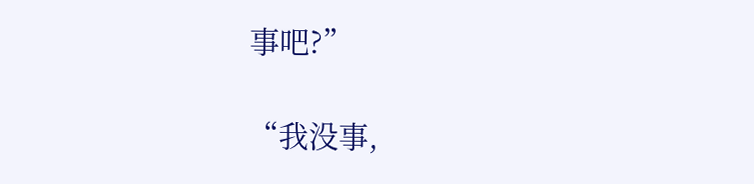事吧?”

“我没事,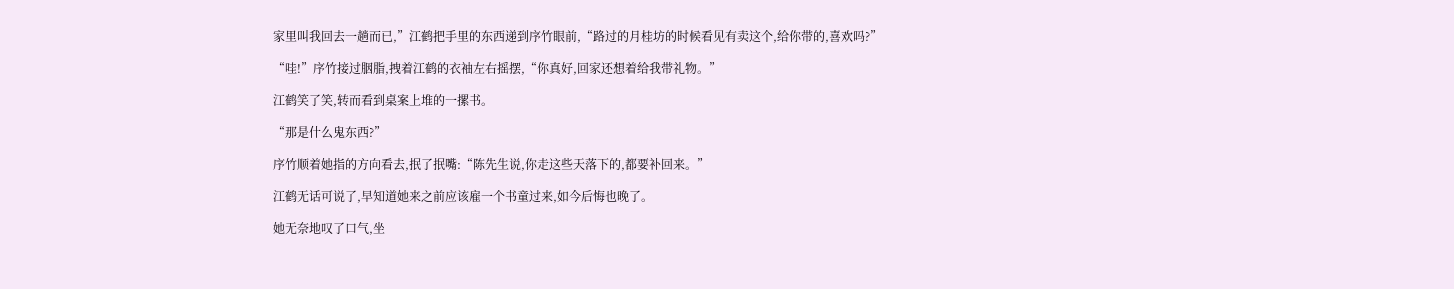家里叫我回去一趟而已,”江鹤把手里的东西递到序竹眼前,“路过的月桂坊的时候看见有卖这个,给你带的,喜欢吗?”

“哇!”序竹接过胭脂,拽着江鹤的衣袖左右摇摆,“你真好,回家还想着给我带礼物。”

江鹤笑了笑,转而看到桌案上堆的一摞书。

“那是什么鬼东西?”

序竹顺着她指的方向看去,抿了抿嘴:“陈先生说,你走这些天落下的,都要补回来。”

江鹤无话可说了,早知道她来之前应该雇一个书童过来,如今后悔也晚了。

她无奈地叹了口气,坐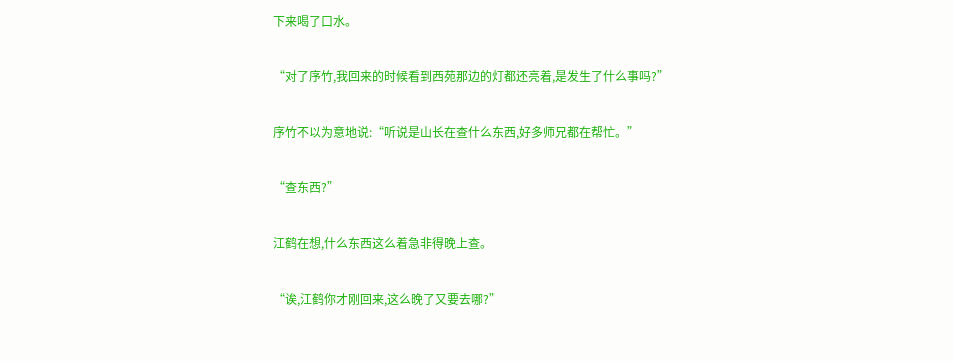下来喝了口水。

“对了序竹,我回来的时候看到西苑那边的灯都还亮着,是发生了什么事吗?”

序竹不以为意地说:“听说是山长在查什么东西,好多师兄都在帮忙。”

“查东西?”

江鹤在想,什么东西这么着急非得晚上查。

“诶,江鹤你才刚回来,这么晚了又要去哪?”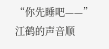“你先睡吧——”江鹤的声音顺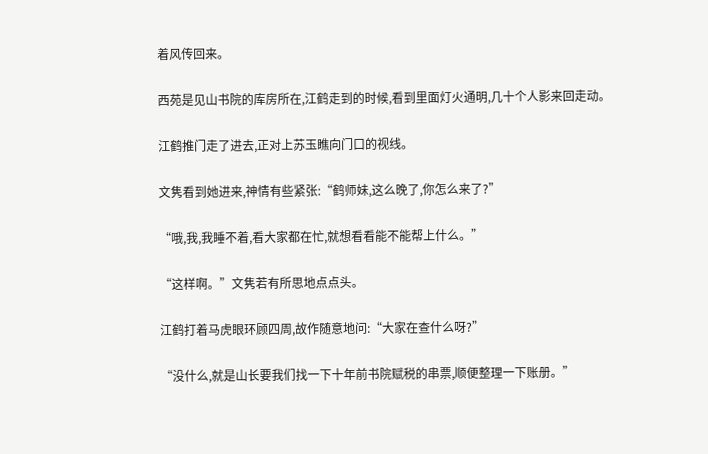着风传回来。

西苑是见山书院的库房所在,江鹤走到的时候,看到里面灯火通明,几十个人影来回走动。

江鹤推门走了进去,正对上苏玉瞧向门口的视线。

文隽看到她进来,神情有些紧张:“鹤师妹,这么晚了,你怎么来了?”

“哦,我,我睡不着,看大家都在忙,就想看看能不能帮上什么。”

“这样啊。”文隽若有所思地点点头。

江鹤打着马虎眼环顾四周,故作随意地问:“大家在查什么呀?”

“没什么,就是山长要我们找一下十年前书院赋税的串票,顺便整理一下账册。”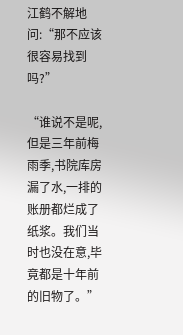江鹤不解地问:“那不应该很容易找到吗?”

“谁说不是呢,但是三年前梅雨季,书院库房漏了水,一排的账册都烂成了纸浆。我们当时也没在意,毕竟都是十年前的旧物了。”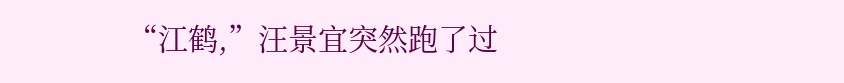“江鹤,”汪景宜突然跑了过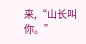来,“山长叫你。”